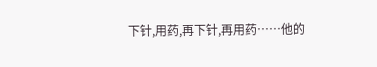下针,用药,再下针,再用药……他的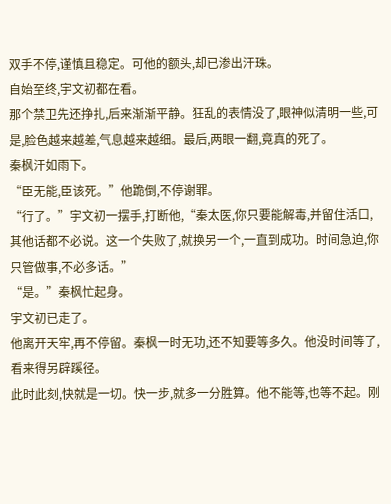双手不停,谨慎且稳定。可他的额头,却已渗出汗珠。
自始至终,宇文初都在看。
那个禁卫先还挣扎,后来渐渐平静。狂乱的表情没了,眼神似清明一些,可是,脸色越来越差,气息越来越细。最后,两眼一翻,竟真的死了。
秦枫汗如雨下。
“臣无能,臣该死。”他跪倒,不停谢罪。
“行了。”宇文初一摆手,打断他,“秦太医,你只要能解毒,并留住活口,其他话都不必说。这一个失败了,就换另一个,一直到成功。时间急迫,你只管做事,不必多话。”
“是。”秦枫忙起身。
宇文初已走了。
他离开天牢,再不停留。秦枫一时无功,还不知要等多久。他没时间等了,看来得另辟蹊径。
此时此刻,快就是一切。快一步,就多一分胜算。他不能等,也等不起。刚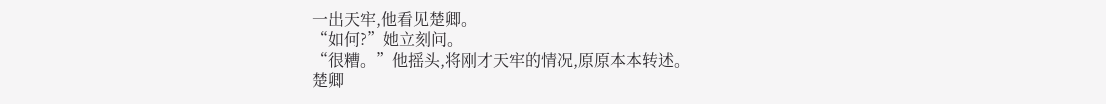一出天牢,他看见楚卿。
“如何?”她立刻问。
“很糟。”他摇头,将刚才天牢的情况,原原本本转述。
楚卿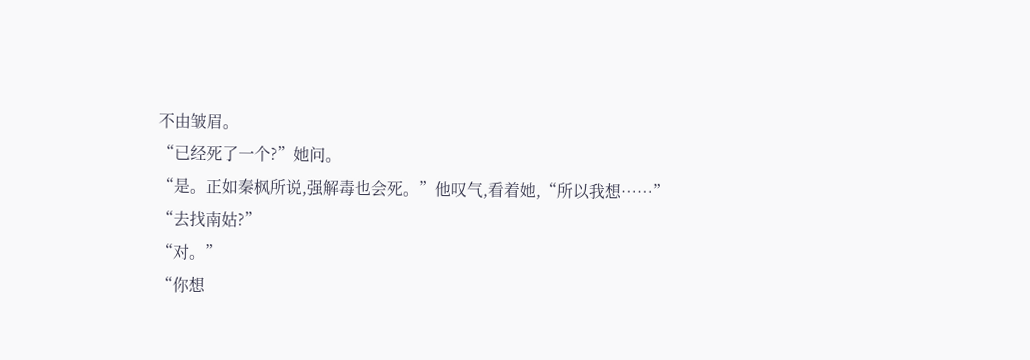不由皱眉。
“已经死了一个?”她问。
“是。正如秦枫所说,强解毒也会死。”他叹气,看着她,“所以我想……”
“去找南姑?”
“对。”
“你想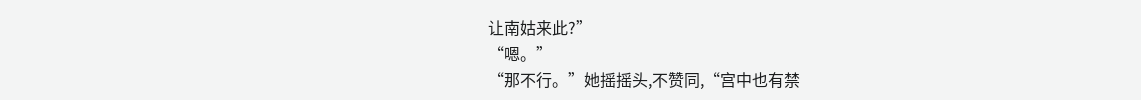让南姑来此?”
“嗯。”
“那不行。”她摇摇头,不赞同,“宫中也有禁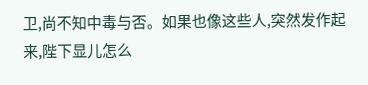卫,尚不知中毒与否。如果也像这些人,突然发作起来,陛下显儿怎么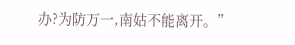办?为防万一,南姑不能离开。”